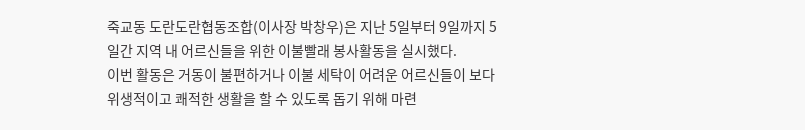죽교동 도란도란협동조합(이사장 박창우)은 지난 5일부터 9일까지 5일간 지역 내 어르신들을 위한 이불빨래 봉사활동을 실시했다.
이번 활동은 거동이 불편하거나 이불 세탁이 어려운 어르신들이 보다 위생적이고 쾌적한 생활을 할 수 있도록 돕기 위해 마련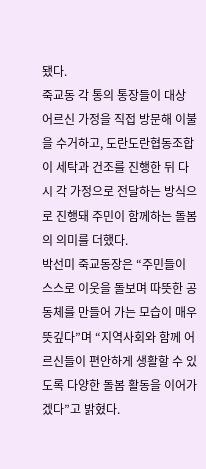됐다.
죽교동 각 통의 통장들이 대상 어르신 가정을 직접 방문해 이불을 수거하고, 도란도란협동조합이 세탁과 건조를 진행한 뒤 다시 각 가정으로 전달하는 방식으로 진행돼 주민이 함께하는 돌봄의 의미를 더했다.
박선미 죽교동장은 “주민들이 스스로 이웃을 돌보며 따뜻한 공동체를 만들어 가는 모습이 매우 뜻깊다”며 “지역사회와 함께 어르신들이 편안하게 생활할 수 있도록 다양한 돌봄 활동을 이어가겠다”고 밝혔다.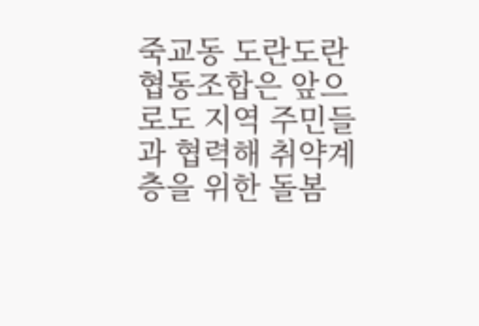죽교동 도란도란협동조합은 앞으로도 지역 주민들과 협력해 취약계층을 위한 돌봄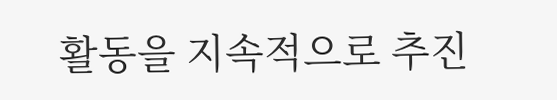활동을 지속적으로 추진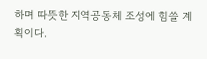하며 따뜻한 지역공동체 조성에 힘쓸 계획이다.